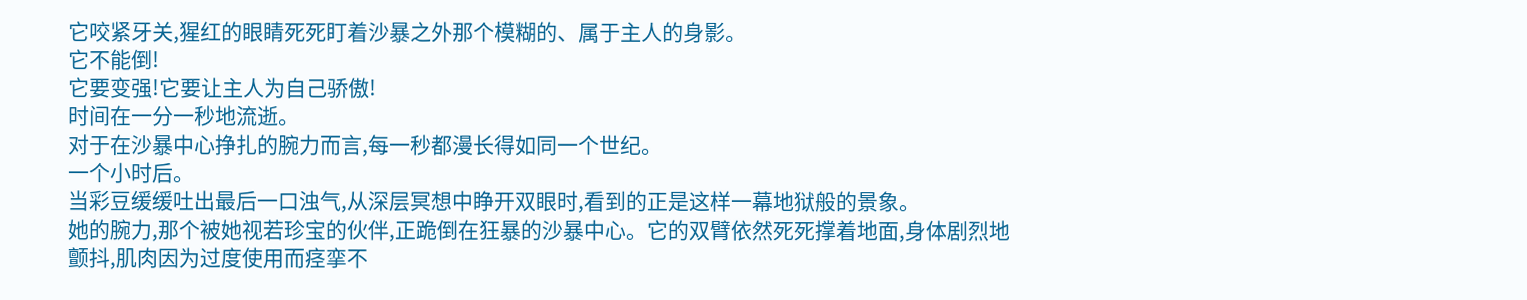它咬紧牙关,猩红的眼睛死死盯着沙暴之外那个模糊的、属于主人的身影。
它不能倒!
它要变强!它要让主人为自己骄傲!
时间在一分一秒地流逝。
对于在沙暴中心挣扎的腕力而言,每一秒都漫长得如同一个世纪。
一个小时后。
当彩豆缓缓吐出最后一口浊气,从深层冥想中睁开双眼时,看到的正是这样一幕地狱般的景象。
她的腕力,那个被她视若珍宝的伙伴,正跪倒在狂暴的沙暴中心。它的双臂依然死死撑着地面,身体剧烈地颤抖,肌肉因为过度使用而痉挛不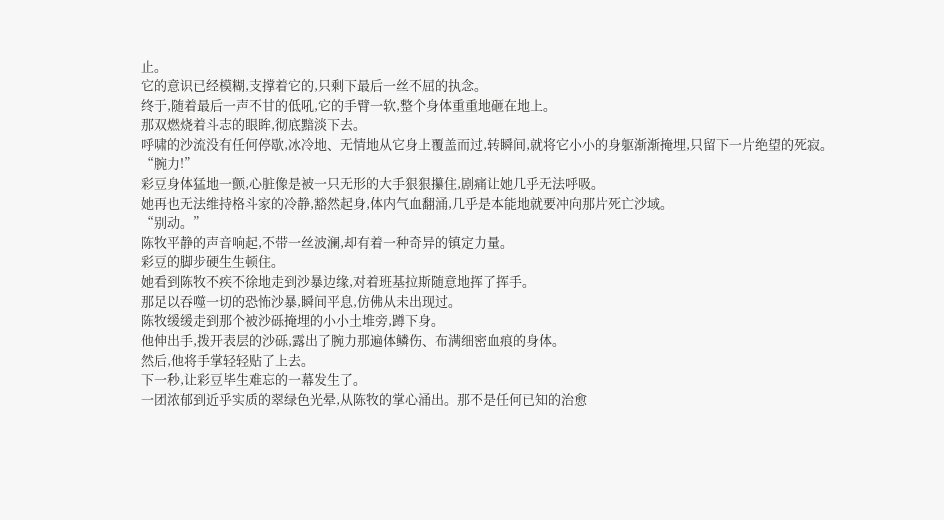止。
它的意识已经模糊,支撑着它的,只剩下最后一丝不屈的执念。
终于,随着最后一声不甘的低吼,它的手臂一软,整个身体重重地砸在地上。
那双燃烧着斗志的眼眸,彻底黯淡下去。
呼啸的沙流没有任何停歇,冰冷地、无情地从它身上覆盖而过,转瞬间,就将它小小的身躯渐渐掩埋,只留下一片绝望的死寂。
“腕力!”
彩豆身体猛地一颤,心脏像是被一只无形的大手狠狠攥住,剧痛让她几乎无法呼吸。
她再也无法维持格斗家的冷静,豁然起身,体内气血翻涌,几乎是本能地就要冲向那片死亡沙域。
“别动。”
陈牧平静的声音响起,不带一丝波澜,却有着一种奇异的镇定力量。
彩豆的脚步硬生生顿住。
她看到陈牧不疾不徐地走到沙暴边缘,对着班基拉斯随意地挥了挥手。
那足以吞噬一切的恐怖沙暴,瞬间平息,仿佛从未出现过。
陈牧缓缓走到那个被沙砾掩埋的小小土堆旁,蹲下身。
他伸出手,拨开表层的沙砾,露出了腕力那遍体鳞伤、布满细密血痕的身体。
然后,他将手掌轻轻贴了上去。
下一秒,让彩豆毕生难忘的一幕发生了。
一团浓郁到近乎实质的翠绿色光晕,从陈牧的掌心涌出。那不是任何已知的治愈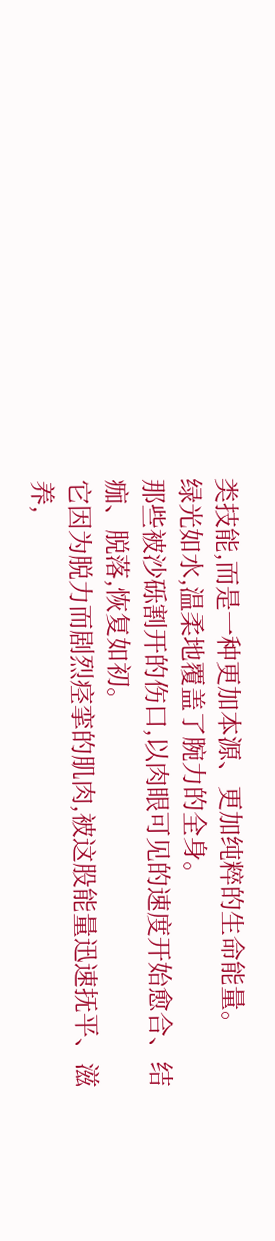类技能,而是一种更加本源、更加纯粹的生命能量。
绿光如水,温柔地覆盖了腕力的全身。
那些被沙砾割开的伤口,以肉眼可见的速度开始愈合、结痂、脱落,恢复如初。
它因为脱力而剧烈痉挛的肌肉,被这股能量迅速抚平、滋养,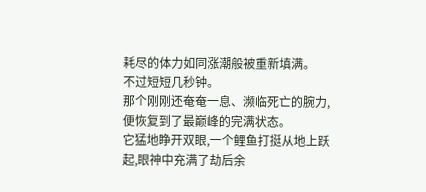耗尽的体力如同涨潮般被重新填满。
不过短短几秒钟。
那个刚刚还奄奄一息、濒临死亡的腕力,便恢复到了最巅峰的完满状态。
它猛地睁开双眼,一个鲤鱼打挺从地上跃起,眼神中充满了劫后余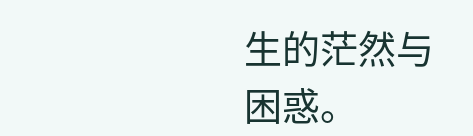生的茫然与困惑。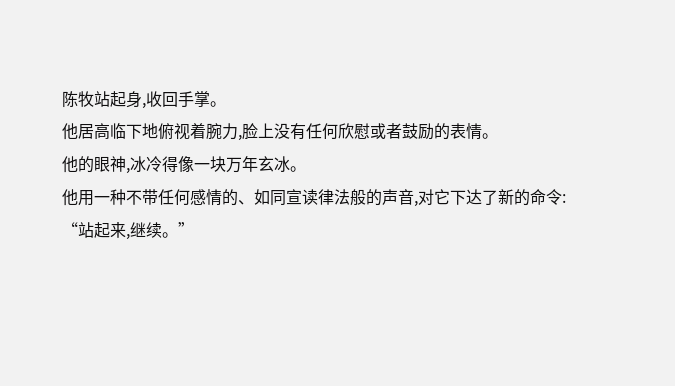陈牧站起身,收回手掌。
他居高临下地俯视着腕力,脸上没有任何欣慰或者鼓励的表情。
他的眼神,冰冷得像一块万年玄冰。
他用一种不带任何感情的、如同宣读律法般的声音,对它下达了新的命令:
“站起来,继续。”